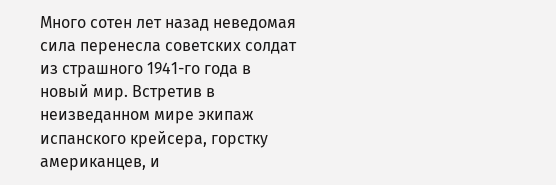Много сотен лет назад неведомая сила перенесла советских солдат из страшного 1941-го года в новый мир. Встретив в неизведанном мире экипаж испанского крейсера, горстку американцев, и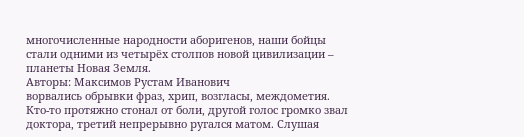многочисленные народности аборигенов, наши бойцы стали одними из четырёх столпов новой цивилизации – планеты Новая Земля.
Авторы: Максимов Рустам Иванович
ворвались обрывки фраз, хрип, возгласы, междометия. Кто-то протяжно стонал от боли, другой голос громко звал доктора, третий непрерывно ругался матом. Слушая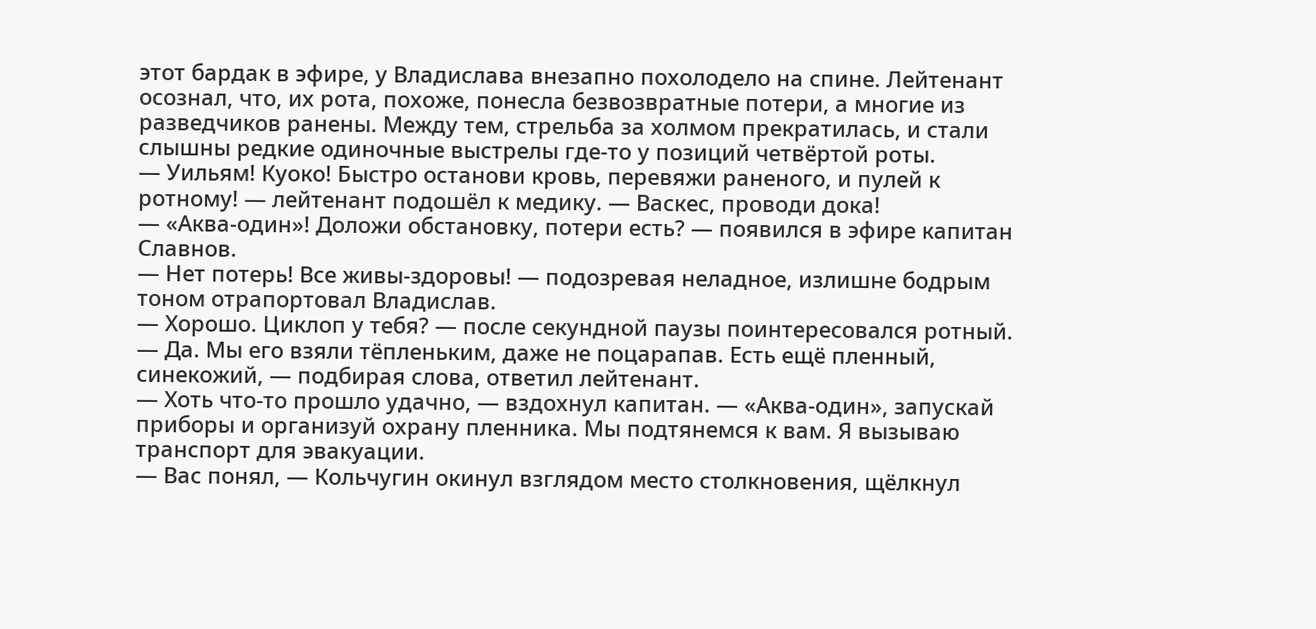этот бардак в эфире, у Владислава внезапно похолодело на спине. Лейтенант осознал, что, их рота, похоже, понесла безвозвратные потери, а многие из разведчиков ранены. Между тем, стрельба за холмом прекратилась, и стали слышны редкие одиночные выстрелы где-то у позиций четвёртой роты.
— Уильям! Куоко! Быстро останови кровь, перевяжи раненого, и пулей к ротному! — лейтенант подошёл к медику. — Васкес, проводи дока!
— «Аква-один»! Доложи обстановку, потери есть? — появился в эфире капитан Славнов.
— Нет потерь! Все живы-здоровы! — подозревая неладное, излишне бодрым тоном отрапортовал Владислав.
— Хорошо. Циклоп у тебя? — после секундной паузы поинтересовался ротный.
— Да. Мы его взяли тёпленьким, даже не поцарапав. Есть ещё пленный, синекожий, — подбирая слова, ответил лейтенант.
— Хоть что-то прошло удачно, — вздохнул капитан. — «Аква-один», запускай приборы и организуй охрану пленника. Мы подтянемся к вам. Я вызываю транспорт для эвакуации.
— Вас понял, — Кольчугин окинул взглядом место столкновения, щёлкнул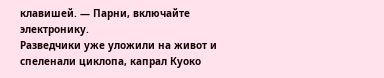клавишей. — Парни, включайте электронику.
Разведчики уже уложили на живот и спеленали циклопа, капрал Куоко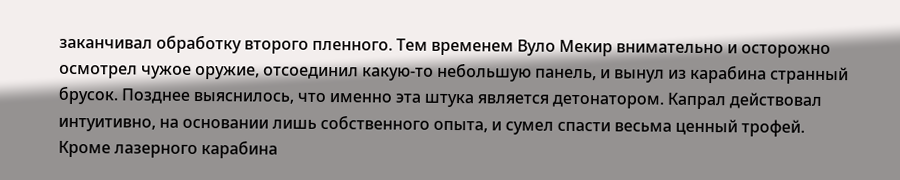заканчивал обработку второго пленного. Тем временем Вуло Мекир внимательно и осторожно осмотрел чужое оружие, отсоединил какую-то небольшую панель, и вынул из карабина странный брусок. Позднее выяснилось, что именно эта штука является детонатором. Капрал действовал интуитивно, на основании лишь собственного опыта, и сумел спасти весьма ценный трофей. Кроме лазерного карабина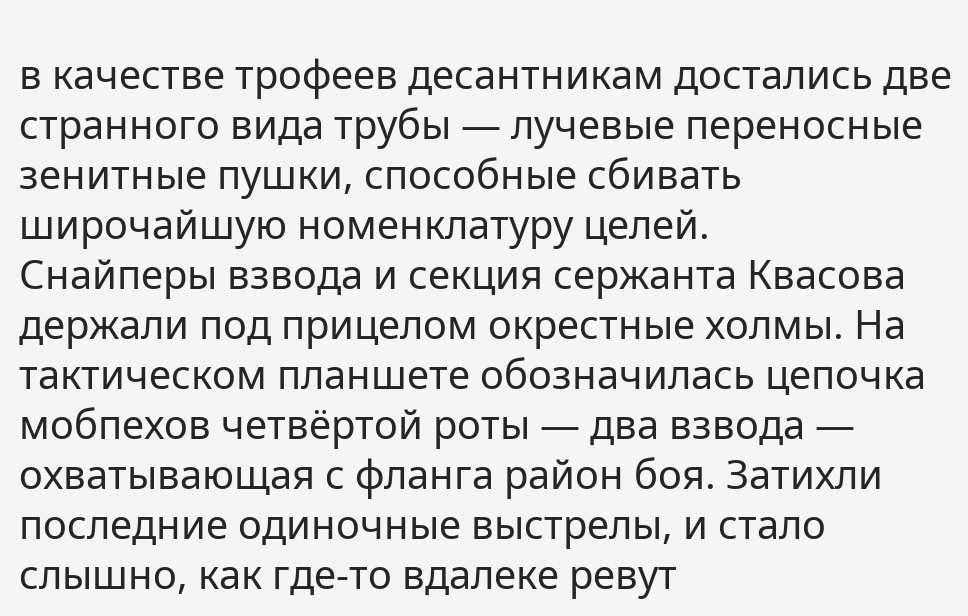в качестве трофеев десантникам достались две странного вида трубы — лучевые переносные зенитные пушки, способные сбивать широчайшую номенклатуру целей.
Снайперы взвода и секция сержанта Квасова держали под прицелом окрестные холмы. На тактическом планшете обозначилась цепочка мобпехов четвёртой роты — два взвода — охватывающая с фланга район боя. Затихли последние одиночные выстрелы, и стало слышно, как где-то вдалеке ревут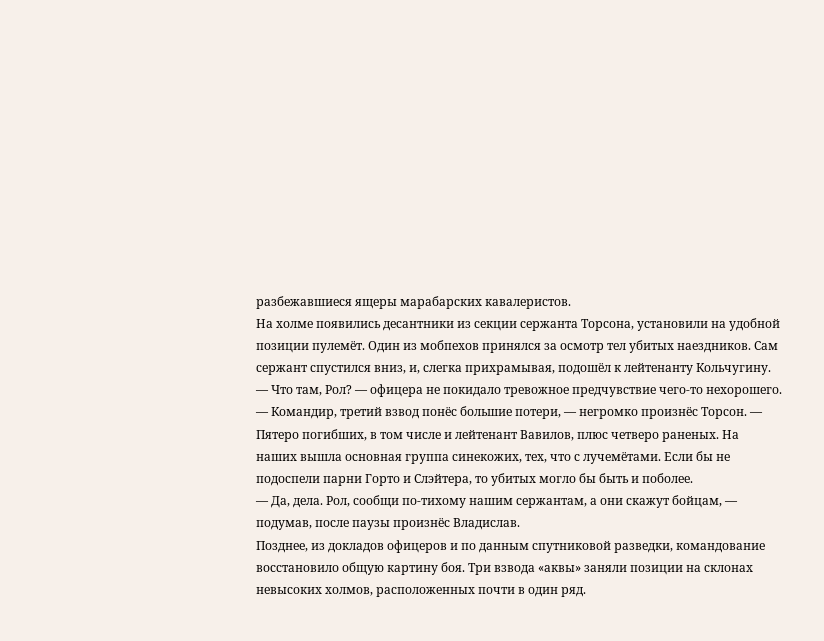разбежавшиеся ящеры марабарских кавалеристов.
На холме появились десантники из секции сержанта Торсона, установили на удобной позиции пулемёт. Один из мобпехов принялся за осмотр тел убитых наездников. Сам сержант спустился вниз, и, слегка прихрамывая, подошёл к лейтенанту Кольчугину.
— Что там, Рол? — офицера не покидало тревожное предчувствие чего-то нехорошего.
— Командир, третий взвод понёс большие потери, — негромко произнёс Торсон. — Пятеро погибших, в том числе и лейтенант Вавилов, плюс четверо раненых. На наших вышла основная группа синекожих, тех, что с лучемётами. Если бы не подоспели парни Горто и Слэйтера, то убитых могло бы быть и поболее.
— Да, дела. Рол, сообщи по-тихому нашим сержантам, а они скажут бойцам, — подумав, после паузы произнёс Владислав.
Позднее, из докладов офицеров и по данным спутниковой разведки, командование восстановило общую картину боя. Три взвода «аквы» заняли позиции на склонах невысоких холмов, расположенных почти в один ряд.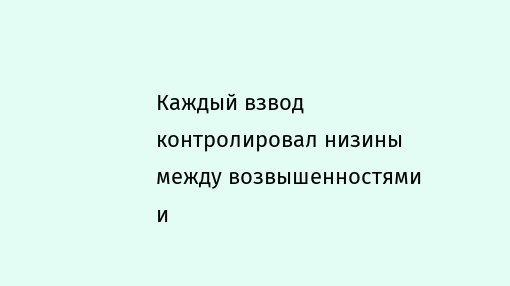Каждый взвод контролировал низины между возвышенностями и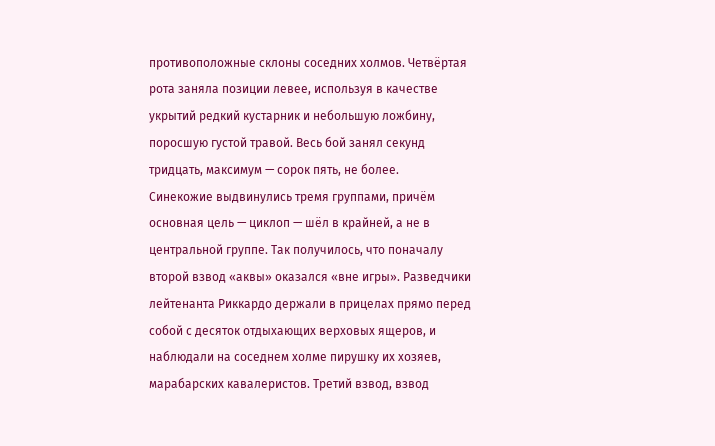противоположные склоны соседних холмов. Четвёртая рота заняла позиции левее, используя в качестве укрытий редкий кустарник и небольшую ложбину, поросшую густой травой. Весь бой занял секунд тридцать, максимум — сорок пять, не более.
Синекожие выдвинулись тремя группами, причём основная цель — циклоп — шёл в крайней, а не в центральной группе. Так получилось, что поначалу второй взвод «аквы» оказался «вне игры». Разведчики лейтенанта Риккардо держали в прицелах прямо перед собой с десяток отдыхающих верховых ящеров, и наблюдали на соседнем холме пирушку их хозяев, марабарских кавалеристов. Третий взвод, взвод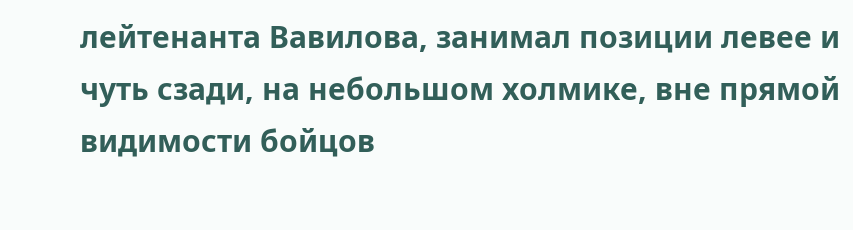лейтенанта Вавилова, занимал позиции левее и чуть сзади, на небольшом холмике, вне прямой видимости бойцов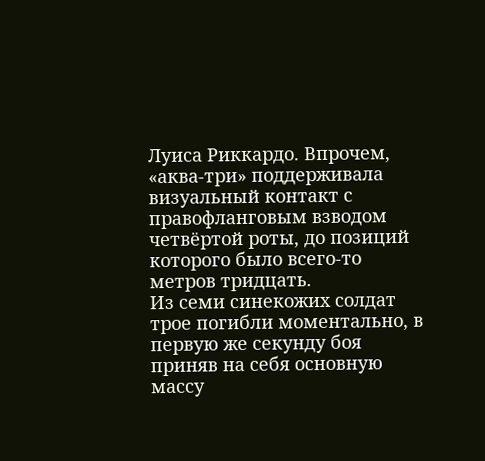Луиса Риккардо. Впрочем, «аква-три» поддерживала визуальный контакт с правофланговым взводом четвёртой роты, до позиций которого было всего-то метров тридцать.
Из семи синекожих солдат трое погибли моментально, в первую же секунду боя приняв на себя основную массу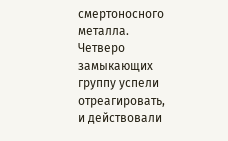смертоносного металла. Четверо замыкающих группу успели отреагировать, и действовали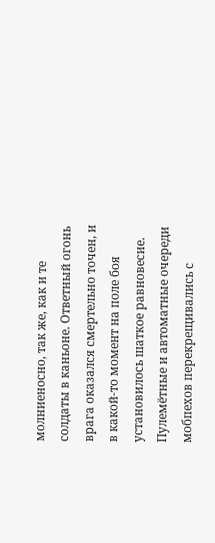молниеносно, так же, как и те солдаты в каньоне. Ответный огонь врага оказался смертельно точен, и в какой-то момент на поле боя установилось шаткое равновесие. Пулемётные и автоматные очереди мобпехов перекрещивались с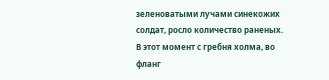зеленоватыми лучами синекожих солдат, росло количество раненых. В этот момент с гребня холма, во фланг